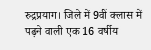रुद्रप्रयाग। जिले में 9वीं क्लास में पढ़ने वाली एक 16 वर्षीय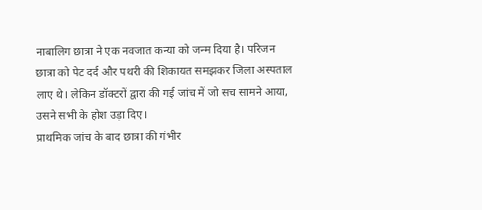नाबालिग छात्रा ने एक नवजात कन्या को जन्म दिया है। परिजन छात्रा को पेट दर्द और पथरी की शिकायत समझकर जिला अस्पताल लाए थे। लेकिन डॉक्टरों द्वारा की गई जांच में जो सच सामने आया, उसने सभी के होश उड़ा दिए।
प्राथमिक जांच के बाद छात्रा की गंभीर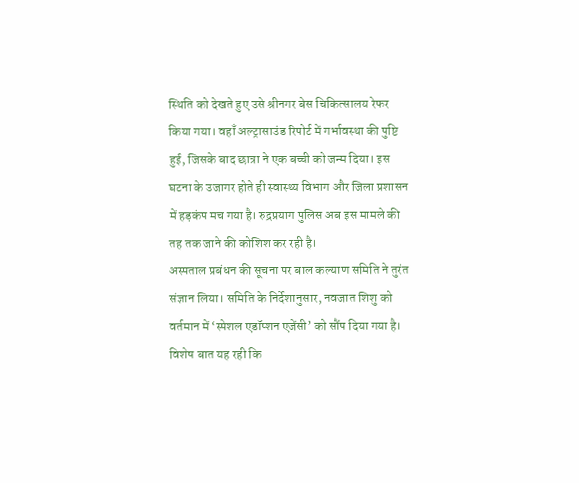स्थिति को देखते हुए उसे श्रीनगर बेस चिकित्सालय रेफर किया गया। वहाँ अल्ट्रासाउंड रिपोर्ट में गर्भावस्था की पुष्टि हुई, जिसके बाद छात्रा ने एक बच्ची को जन्म दिया। इस घटना के उजागर होते ही स्वास्थ्य विभाग और जिला प्रशासन में हड़कंप मच गया है। रुद्रप्रयाग पुलिस अब इस मामले की तह तक जाने की कोशिश कर रही है।
अस्पताल प्रबंधन की सूचना पर बाल कल्याण समिति ने तुरंत संज्ञान लिया। समिति के निर्देशानुसार, नवजात शिशु को वर्तमान में ‘स्पेशल एडॉप्शन एजेंसी’ को सौंप दिया गया है। विशेष बात यह रही कि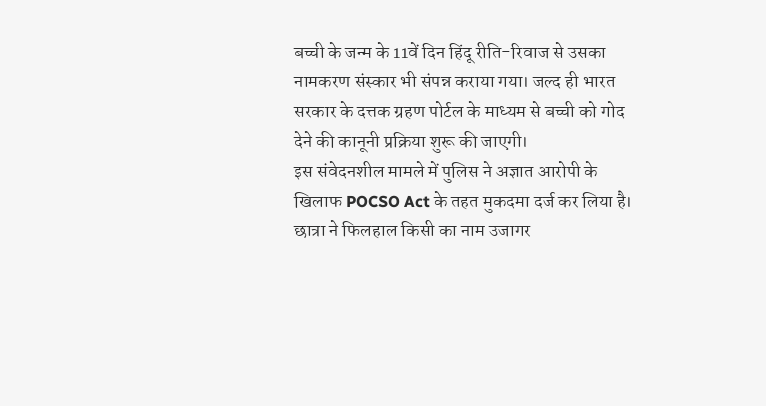बच्ची के जन्म के 11वें दिन हिंदू रीति-रिवाज से उसका नामकरण संस्कार भी संपन्न कराया गया। जल्द ही भारत सरकार के दत्तक ग्रहण पोर्टल के माध्यम से बच्ची को गोद देने की कानूनी प्रक्रिया शुरू की जाएगी।
इस संवेदनशील मामले में पुलिस ने अज्ञात आरोपी के खिलाफ POCSO Act के तहत मुकदमा दर्ज कर लिया है। छात्रा ने फिलहाल किसी का नाम उजागर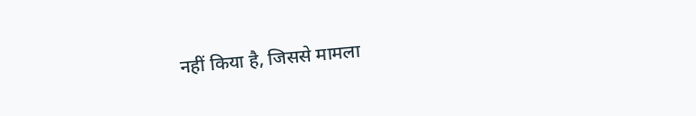नहीं किया है, जिससे मामला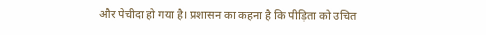और पेचीदा हो गया है। प्रशासन का कहना है कि पीड़िता को उचित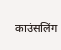काउंसलिंग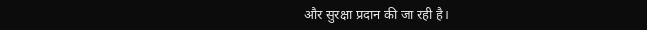और सुरक्षा प्रदान की जा रही है।